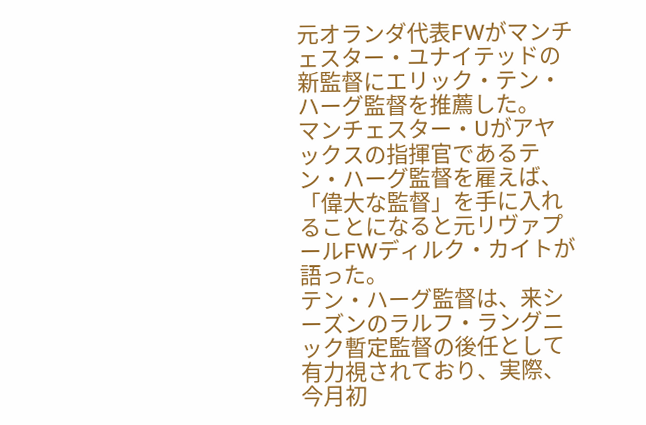元オランダ代表FWがマンチェスター・ユナイテッドの新監督にエリック・テン・ハーグ監督を推薦した。
マンチェスター・Uがアヤックスの指揮官であるテン・ハーグ監督を雇えば、「偉大な監督」を手に入れることになると元リヴァプールFWディルク・カイトが語った。
テン・ハーグ監督は、来シーズンのラルフ・ラングニック暫定監督の後任として有力視されており、実際、今月初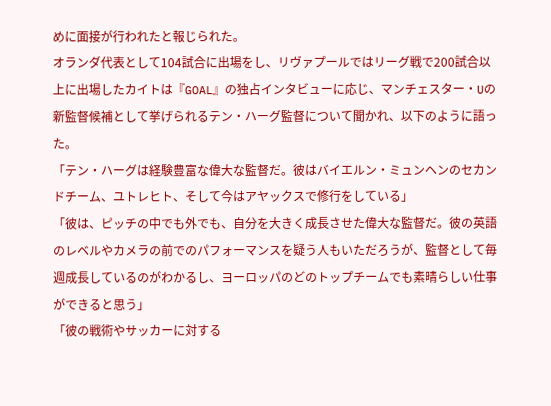めに面接が行われたと報じられた。
オランダ代表として104試合に出場をし、リヴァプールではリーグ戦で200試合以上に出場したカイトは『GOAL』の独占インタビューに応じ、マンチェスター・Uの新監督候補として挙げられるテン・ハーグ監督について聞かれ、以下のように語った。
「テン・ハーグは経験豊富な偉大な監督だ。彼はバイエルン・ミュンヘンのセカンドチーム、ユトレヒト、そして今はアヤックスで修行をしている」
「彼は、ピッチの中でも外でも、自分を大きく成長させた偉大な監督だ。彼の英語のレベルやカメラの前でのパフォーマンスを疑う人もいただろうが、監督として毎週成長しているのがわかるし、ヨーロッパのどのトップチームでも素晴らしい仕事ができると思う」
「彼の戦術やサッカーに対する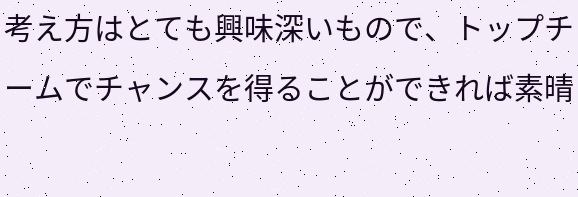考え方はとても興味深いもので、トップチームでチャンスを得ることができれば素晴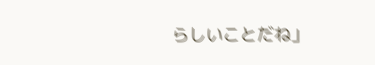らしいことだね」